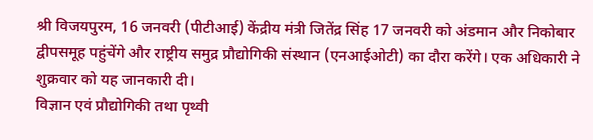श्री विजयपुरम, 16 जनवरी (पीटीआई) केंद्रीय मंत्री जितेंद्र सिंह 17 जनवरी को अंडमान और निकोबार द्वीपसमूह पहुंचेंगे और राष्ट्रीय समुद्र प्रौद्योगिकी संस्थान (एनआईओटी) का दौरा करेंगे। एक अधिकारी ने शुक्रवार को यह जानकारी दी।
विज्ञान एवं प्रौद्योगिकी तथा पृथ्वी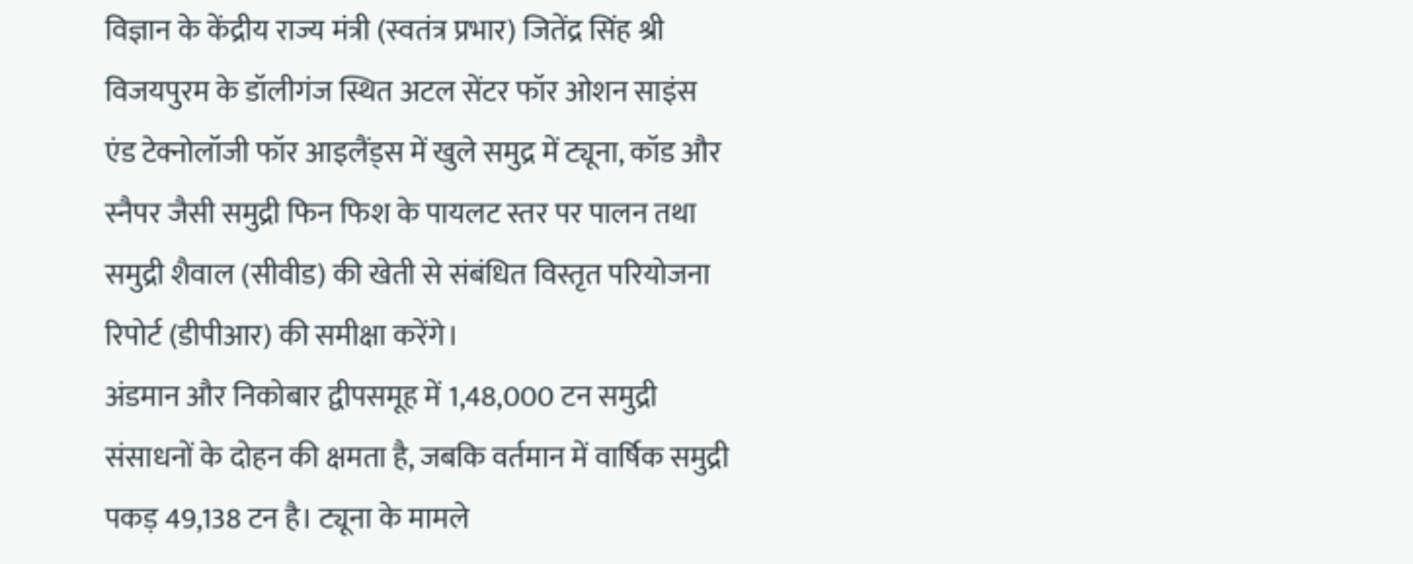विज्ञान के केंद्रीय राज्य मंत्री (स्वतंत्र प्रभार) जितेंद्र सिंह श्री विजयपुरम के डॉलीगंज स्थित अटल सेंटर फॉर ओशन साइंस एंड टेक्नोलॉजी फॉर आइलैंड्स में खुले समुद्र में ट्यूना, कॉड और स्नैपर जैसी समुद्री फिन फिश के पायलट स्तर पर पालन तथा समुद्री शैवाल (सीवीड) की खेती से संबंधित विस्तृत परियोजना रिपोर्ट (डीपीआर) की समीक्षा करेंगे।
अंडमान और निकोबार द्वीपसमूह में 1,48,000 टन समुद्री संसाधनों के दोहन की क्षमता है, जबकि वर्तमान में वार्षिक समुद्री पकड़ 49,138 टन है। ट्यूना के मामले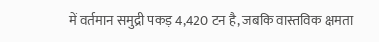में वर्तमान समुद्री पकड़ 4,420 टन है, जबकि वास्तविक क्षमता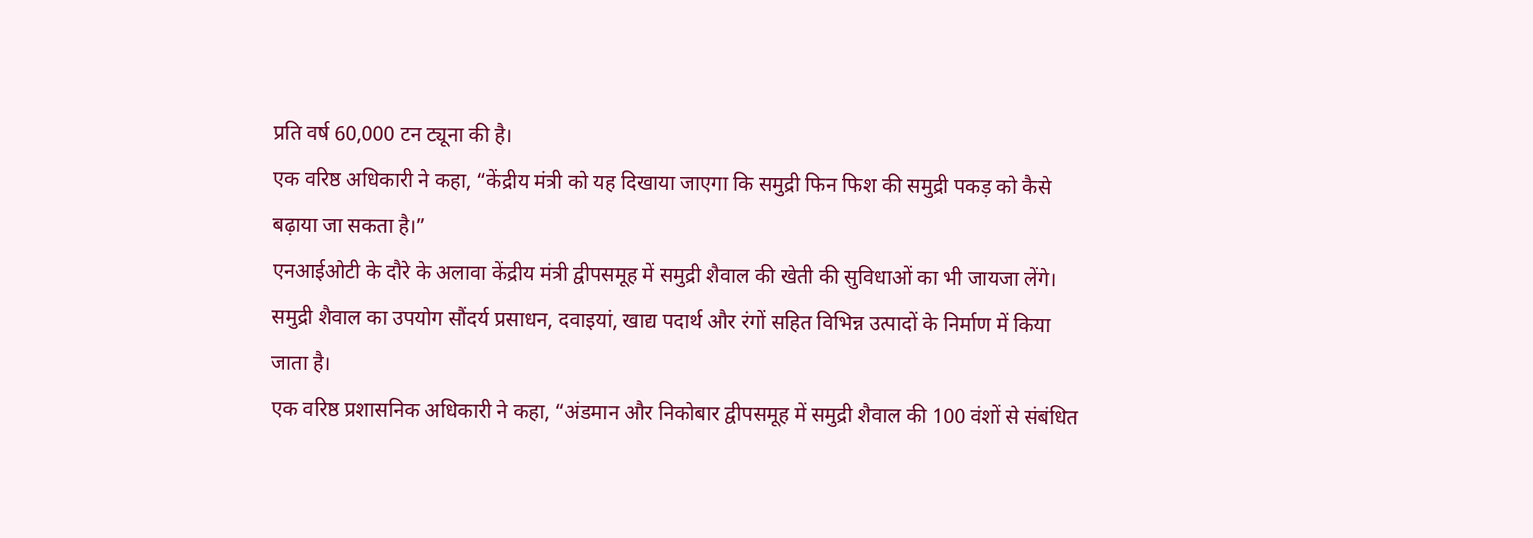प्रति वर्ष 60,000 टन ट्यूना की है।
एक वरिष्ठ अधिकारी ने कहा, “केंद्रीय मंत्री को यह दिखाया जाएगा कि समुद्री फिन फिश की समुद्री पकड़ को कैसे बढ़ाया जा सकता है।”
एनआईओटी के दौरे के अलावा केंद्रीय मंत्री द्वीपसमूह में समुद्री शैवाल की खेती की सुविधाओं का भी जायजा लेंगे।
समुद्री शैवाल का उपयोग सौंदर्य प्रसाधन, दवाइयां, खाद्य पदार्थ और रंगों सहित विभिन्न उत्पादों के निर्माण में किया जाता है।
एक वरिष्ठ प्रशासनिक अधिकारी ने कहा, “अंडमान और निकोबार द्वीपसमूह में समुद्री शैवाल की 100 वंशों से संबंधित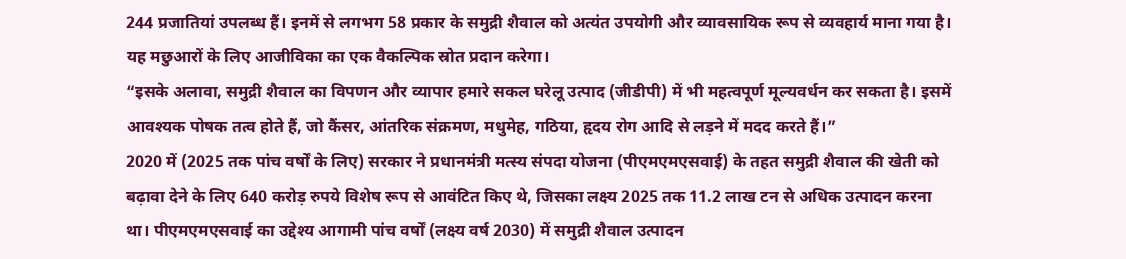244 प्रजातियां उपलब्ध हैं। इनमें से लगभग 58 प्रकार के समुद्री शैवाल को अत्यंत उपयोगी और व्यावसायिक रूप से व्यवहार्य माना गया है। यह मछुआरों के लिए आजीविका का एक वैकल्पिक स्रोत प्रदान करेगा।
“इसके अलावा, समुद्री शैवाल का विपणन और व्यापार हमारे सकल घरेलू उत्पाद (जीडीपी) में भी महत्वपूर्ण मूल्यवर्धन कर सकता है। इसमें आवश्यक पोषक तत्व होते हैं, जो कैंसर, आंतरिक संक्रमण, मधुमेह, गठिया, हृदय रोग आदि से लड़ने में मदद करते हैं।”
2020 में (2025 तक पांच वर्षों के लिए) सरकार ने प्रधानमंत्री मत्स्य संपदा योजना (पीएमएमएसवाई) के तहत समुद्री शैवाल की खेती को बढ़ावा देने के लिए 640 करोड़ रुपये विशेष रूप से आवंटित किए थे, जिसका लक्ष्य 2025 तक 11.2 लाख टन से अधिक उत्पादन करना था। पीएमएमएसवाई का उद्देश्य आगामी पांच वर्षों (लक्ष्य वर्ष 2030) में समुद्री शैवाल उत्पादन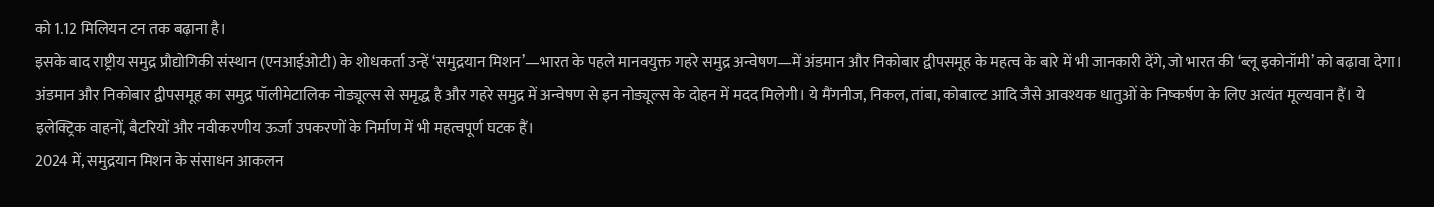को 1.12 मिलियन टन तक बढ़ाना है।
इसके बाद राष्ट्रीय समुद्र प्रौद्योगिकी संस्थान (एनआईओटी) के शोधकर्ता उन्हें ‘समुद्रयान मिशन’—भारत के पहले मानवयुक्त गहरे समुद्र अन्वेषण—में अंडमान और निकोबार द्वीपसमूह के महत्व के बारे में भी जानकारी देंगे, जो भारत की ‘ब्लू इकोनॉमी’ को बढ़ावा देगा।
अंडमान और निकोबार द्वीपसमूह का समुद्र पॉलीमेटालिक नोड्यूल्स से समृद्ध है और गहरे समुद्र में अन्वेषण से इन नोड्यूल्स के दोहन में मदद मिलेगी। ये मैंगनीज, निकल, तांबा, कोबाल्ट आदि जैसे आवश्यक धातुओं के निष्कर्षण के लिए अत्यंत मूल्यवान हैं। ये इलेक्ट्रिक वाहनों, बैटरियों और नवीकरणीय ऊर्जा उपकरणों के निर्माण में भी महत्वपूर्ण घटक हैं।
2024 में, समुद्रयान मिशन के संसाधन आकलन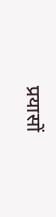प्रयासों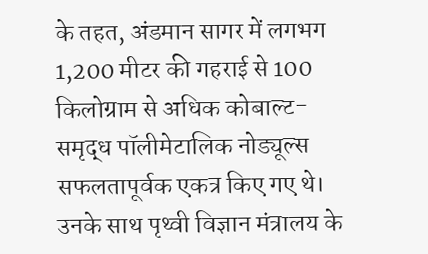के तहत, अंडमान सागर में लगभग 1,200 मीटर की गहराई से 100 किलोग्राम से अधिक कोबाल्ट-समृद्ध पॉलीमेटालिक नोड्यूल्स सफलतापूर्वक एकत्र किए गए थे।
उनके साथ पृथ्वी विज्ञान मंत्रालय के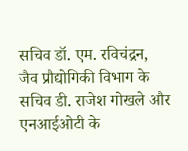सचिव डॉ. एम. रविचंद्रन, जैव प्रौद्योगिकी विभाग के सचिव डी. राजेश गोखले और एनआईओटी के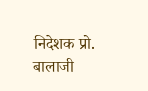निदेशक प्रो. बालाजी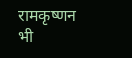रामकृष्णन भी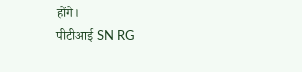होंगे।
पीटीआई SN RG